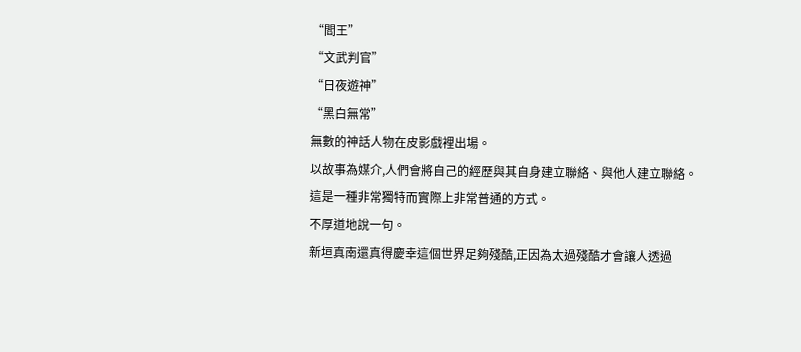“閻王”
“文武判官”
“日夜遊神”
“黑白無常”
無數的神話人物在皮影戲裡出場。
以故事為媒介,人們會將自己的經歷與其自身建立聯絡、與他人建立聯絡。
這是一種非常獨特而實際上非常普通的方式。
不厚道地說一句。
新垣真南還真得慶幸這個世界足夠殘酷,正因為太過殘酷才會讓人透過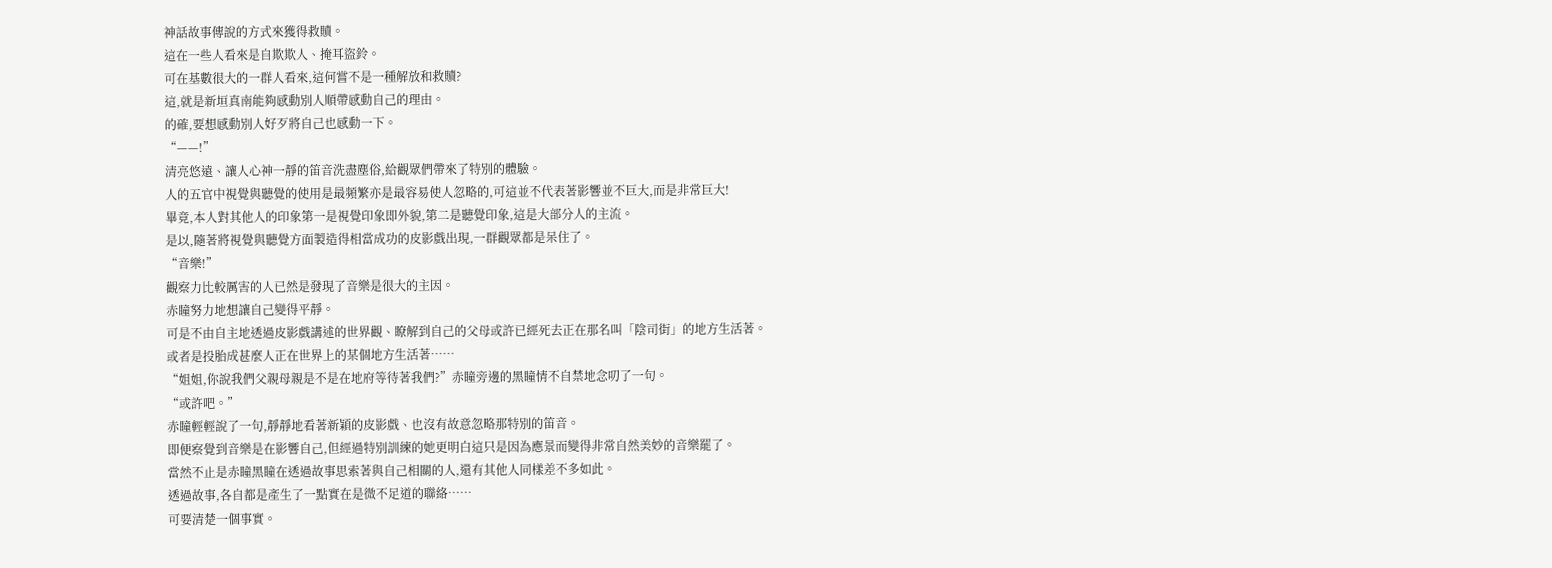神話故事傳說的方式來獲得救贖。
這在一些人看來是自欺欺人、掩耳盜鈴。
可在基數很大的一群人看來,這何嘗不是一種解放和救贖?
這,就是新垣真南能夠感動別人順帶感動自己的理由。
的確,要想感動別人好歹將自己也感動一下。
“——!”
清亮悠遠、讓人心神一靜的笛音洗盡塵俗,給觀眾們帶來了特別的體驗。
人的五官中視覺與聽覺的使用是最頻繁亦是最容易使人忽略的,可這並不代表著影響並不巨大,而是非常巨大!
畢竟,本人對其他人的印象第一是視覺印象即外貌,第二是聽覺印象,這是大部分人的主流。
是以,隨著將視覺與聽覺方面製造得相當成功的皮影戲出現,一群觀眾都是呆住了。
“音樂!”
觀察力比較厲害的人已然是發現了音樂是很大的主因。
赤瞳努力地想讓自己變得平靜。
可是不由自主地透過皮影戲講述的世界觀、瞭解到自己的父母或許已經死去正在那名叫「陰司街」的地方生活著。
或者是投胎成甚麼人正在世界上的某個地方生活著……
“姐姐,你說我們父親母親是不是在地府等待著我們?”赤瞳旁邊的黑瞳情不自禁地念叨了一句。
“或許吧。”
赤瞳輕輕說了一句,靜靜地看著新穎的皮影戲、也沒有故意忽略那特別的笛音。
即便察覺到音樂是在影響自己,但經過特別訓練的她更明白這只是因為應景而變得非常自然美妙的音樂罷了。
當然不止是赤瞳黑瞳在透過故事思索著與自己相關的人,還有其他人同樣差不多如此。
透過故事,各自都是產生了一點實在是微不足道的聯絡……
可要清楚一個事實。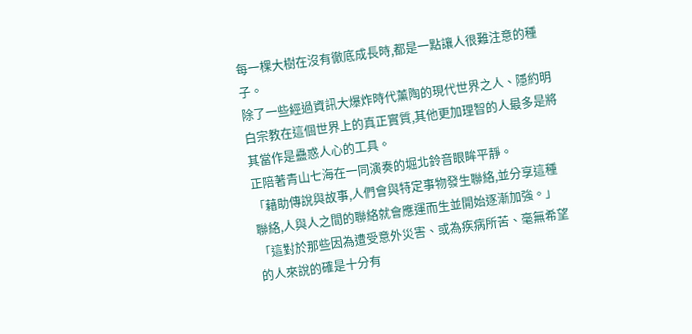每一棵大樹在沒有徹底成長時,都是一點讓人很難注意的種子。
除了一些經過資訊大爆炸時代薰陶的現代世界之人、隱約明白宗教在這個世界上的真正實質,其他更加理智的人最多是將其當作是蠱惑人心的工具。
正陪著青山七海在一同演奏的堀北鈴音眼眸平靜。
「藉助傳說與故事,人們會與特定事物發生聯絡,並分享這種聯絡,人與人之間的聯絡就會應運而生並開始逐漸加強。」
「這對於那些因為遭受意外災害、或為疾病所苦、毫無希望的人來說的確是十分有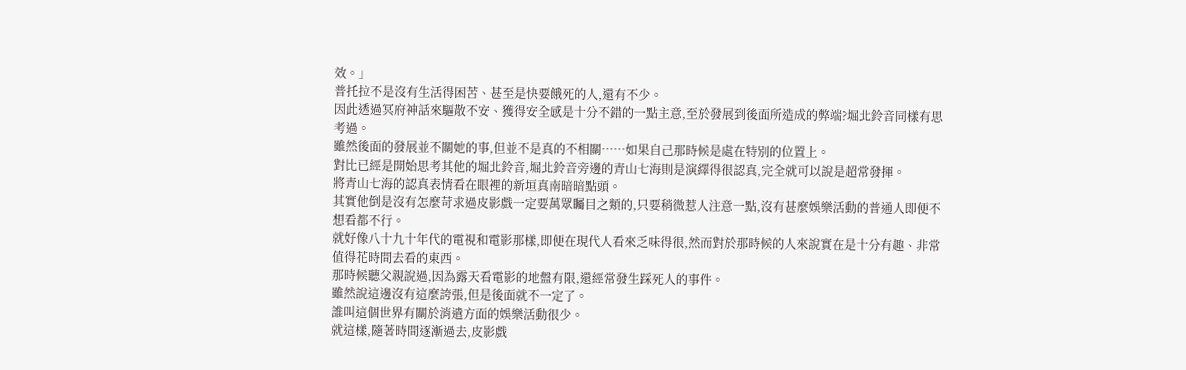效。」
普托拉不是沒有生活得困苦、甚至是快要餓死的人,還有不少。
因此透過冥府神話來驅散不安、獲得安全感是十分不錯的一點主意,至於發展到後面所造成的弊端?堀北鈴音同樣有思考過。
雖然後面的發展並不關她的事,但並不是真的不相關……如果自己那時候是處在特別的位置上。
對比已經是開始思考其他的堀北鈴音,堀北鈴音旁邊的青山七海則是演繹得很認真,完全就可以說是超常發揮。
將青山七海的認真表情看在眼裡的新垣真南暗暗點頭。
其實他倒是沒有怎麼苛求過皮影戲一定要萬眾矚目之類的,只要稍微惹人注意一點,沒有甚麼娛樂活動的普通人即便不想看都不行。
就好像八十九十年代的電視和電影那樣,即便在現代人看來乏味得很,然而對於那時候的人來說實在是十分有趣、非常值得花時間去看的東西。
那時候聽父親說過,因為露天看電影的地盤有限,還經常發生踩死人的事件。
雖然說這邊沒有這麼誇張,但是後面就不一定了。
誰叫這個世界有關於消遣方面的娛樂活動很少。
就這樣,隨著時間逐漸過去,皮影戲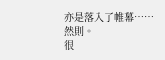亦是落入了帷幕……
然則。
很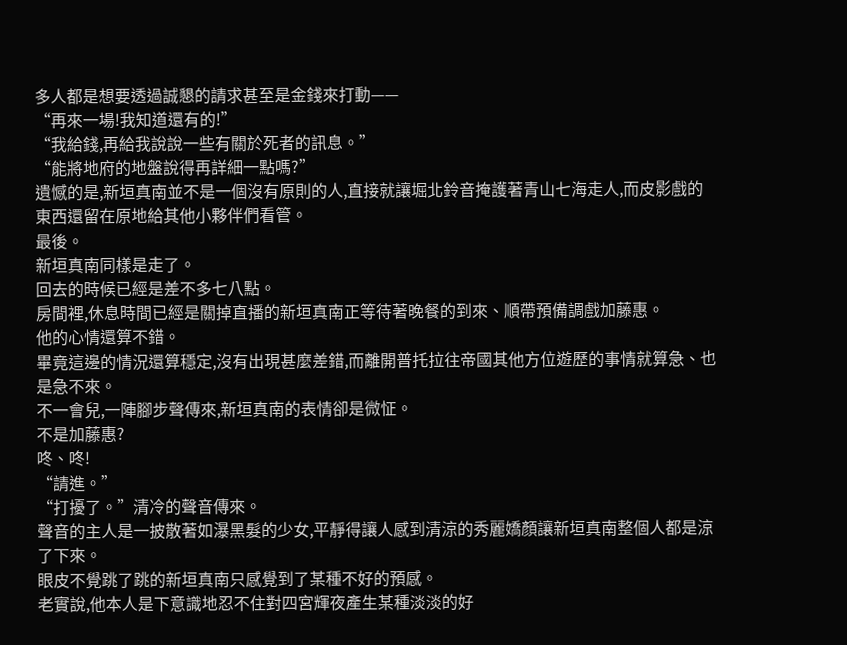多人都是想要透過誠懇的請求甚至是金錢來打動——
“再來一場!我知道還有的!”
“我給錢,再給我說說一些有關於死者的訊息。”
“能將地府的地盤說得再詳細一點嗎?”
遺憾的是,新垣真南並不是一個沒有原則的人,直接就讓堀北鈴音掩護著青山七海走人,而皮影戲的東西還留在原地給其他小夥伴們看管。
最後。
新垣真南同樣是走了。
回去的時候已經是差不多七八點。
房間裡,休息時間已經是關掉直播的新垣真南正等待著晚餐的到來、順帶預備調戲加藤惠。
他的心情還算不錯。
畢竟這邊的情況還算穩定,沒有出現甚麼差錯,而離開普托拉往帝國其他方位遊歷的事情就算急、也是急不來。
不一會兒,一陣腳步聲傳來,新垣真南的表情卻是微怔。
不是加藤惠?
咚、咚!
“請進。”
“打擾了。”清冷的聲音傳來。
聲音的主人是一披散著如瀑黑髮的少女,平靜得讓人感到清涼的秀麗嬌顏讓新垣真南整個人都是涼了下來。
眼皮不覺跳了跳的新垣真南只感覺到了某種不好的預感。
老實說,他本人是下意識地忍不住對四宮輝夜產生某種淡淡的好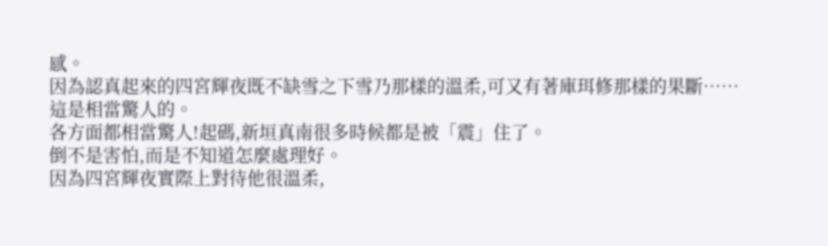感。
因為認真起來的四宮輝夜既不缺雪之下雪乃那樣的溫柔,可又有著庫珥修那樣的果斷……
這是相當驚人的。
各方面都相當驚人!起碼,新垣真南很多時候都是被「震」住了。
倒不是害怕,而是不知道怎麼處理好。
因為四宮輝夜實際上對待他很溫柔,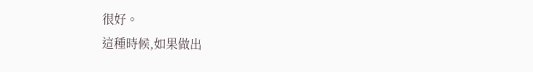很好。
這種時候,如果做出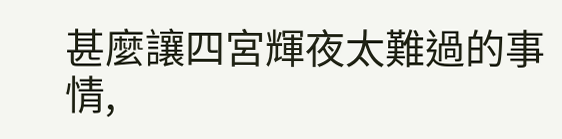甚麼讓四宮輝夜太難過的事情,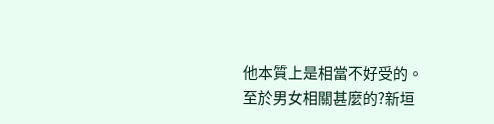他本質上是相當不好受的。
至於男女相關甚麼的?新垣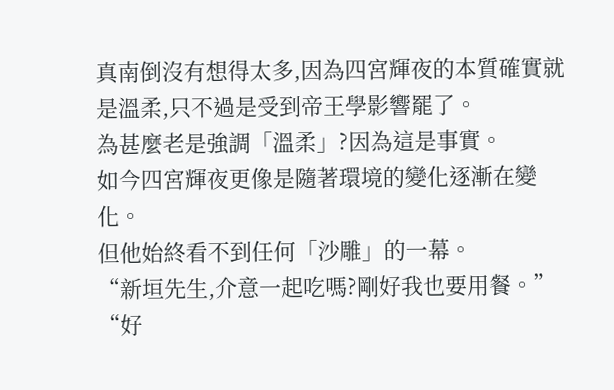真南倒沒有想得太多,因為四宮輝夜的本質確實就是溫柔,只不過是受到帝王學影響罷了。
為甚麼老是強調「溫柔」?因為這是事實。
如今四宮輝夜更像是隨著環境的變化逐漸在變化。
但他始終看不到任何「沙雕」的一幕。
“新垣先生,介意一起吃嗎?剛好我也要用餐。”
“好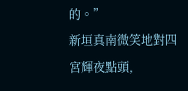的。”
新垣真南微笑地對四宮輝夜點頭,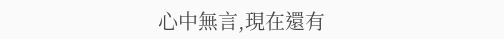心中無言,現在還有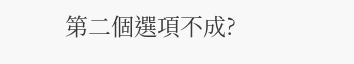第二個選項不成?